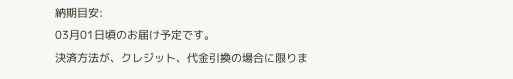納期目安:
03月01日頃のお届け予定です。
決済方法が、クレジット、代金引換の場合に限りま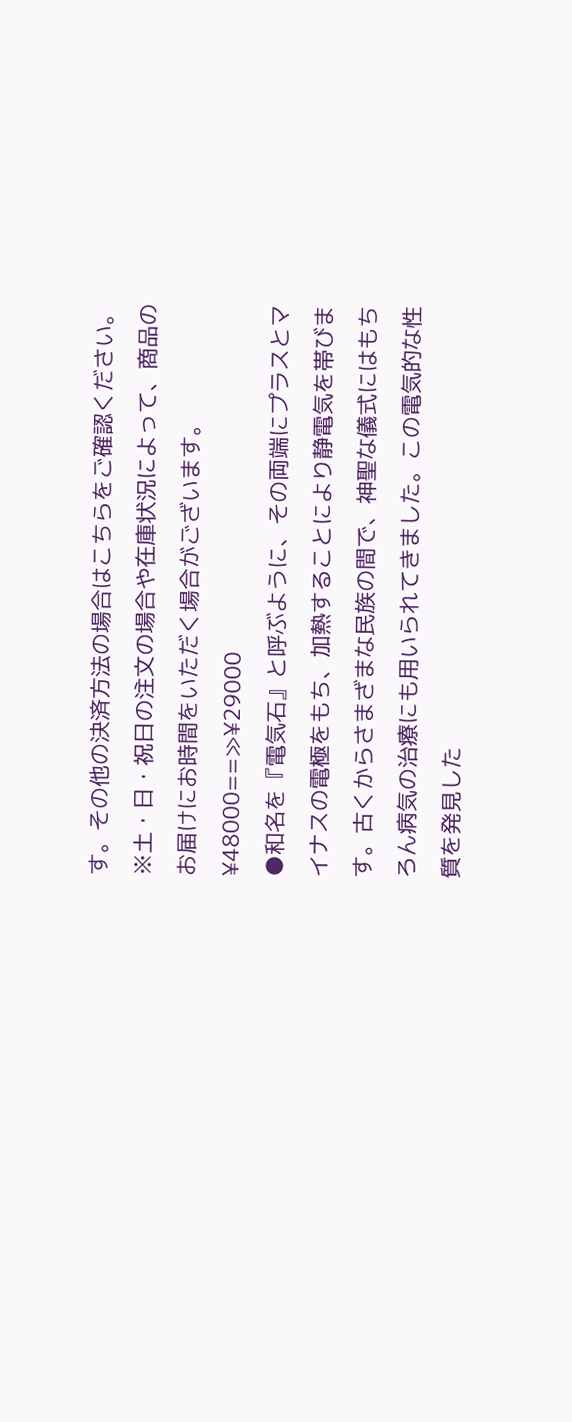す。その他の決済方法の場合はこちらをご確認ください。
※土・日・祝日の注文の場合や在庫状況によって、商品のお届けにお時間をいただく場合がございます。
¥48000==≫¥29000
●和名を『電気石』と呼ぶように、その両端にプラスとマイナスの電極をもち、加熱することにより静電気を帯びます。古くからさまざまな民族の間で、神聖な儀式にはもちろん病気の治療にも用いられてきました。この電気的な性質を発見した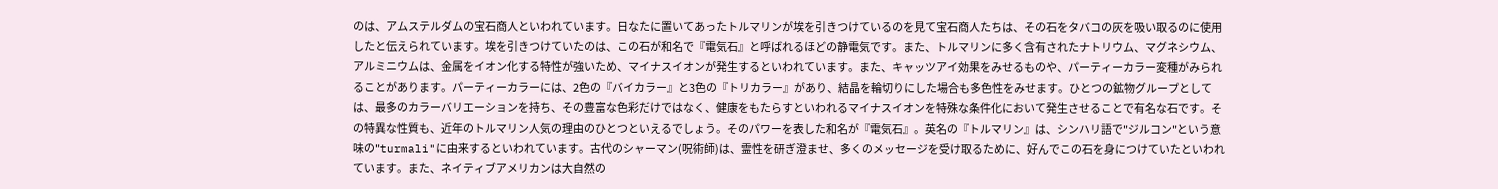のは、アムステルダムの宝石商人といわれています。日なたに置いてあったトルマリンが埃を引きつけているのを見て宝石商人たちは、その石をタバコの灰を吸い取るのに使用したと伝えられています。埃を引きつけていたのは、この石が和名で『電気石』と呼ばれるほどの静電気です。また、トルマリンに多く含有されたナトリウム、マグネシウム、アルミニウムは、金属をイオン化する特性が強いため、マイナスイオンが発生するといわれています。また、キャッツアイ効果をみせるものや、パーティーカラー変種がみられることがあります。パーティーカラーには、2色の『バイカラー』と3色の『トリカラー』があり、結晶を輪切りにした場合も多色性をみせます。ひとつの鉱物グループとしては、最多のカラーバリエーションを持ち、その豊富な色彩だけではなく、健康をもたらすといわれるマイナスイオンを特殊な条件化において発生させることで有名な石です。その特異な性質も、近年のトルマリン人気の理由のひとつといえるでしょう。そのパワーを表した和名が『電気石』。英名の『トルマリン』は、シンハリ語で"ジルコン"という意味の"turmali"に由来するといわれています。古代のシャーマン(呪術師)は、霊性を研ぎ澄ませ、多くのメッセージを受け取るために、好んでこの石を身につけていたといわれています。また、ネイティブアメリカンは大自然の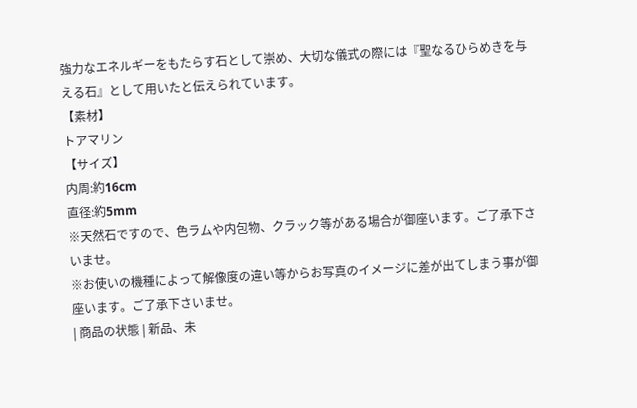強力なエネルギーをもたらす石として崇め、大切な儀式の際には『聖なるひらめきを与える石』として用いたと伝えられています。
【素材】
トアマリン
【サイズ】
内周:約16cm
直径:約5mm
※天然石ですので、色ラムや内包物、クラック等がある場合が御座います。ご了承下さいませ。
※お使いの機種によって解像度の違い等からお写真のイメージに差が出てしまう事が御座います。ご了承下さいませ。
| 商品の状態 | 新品、未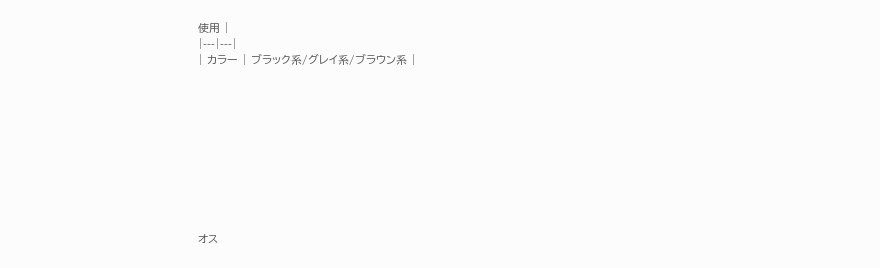使用 |
|---|---|
| カラー | ブラック系/グレイ系/ブラウン系 |










オス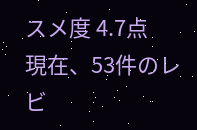スメ度 4.7点
現在、53件のレビ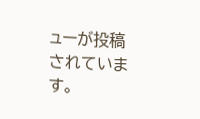ューが投稿されています。